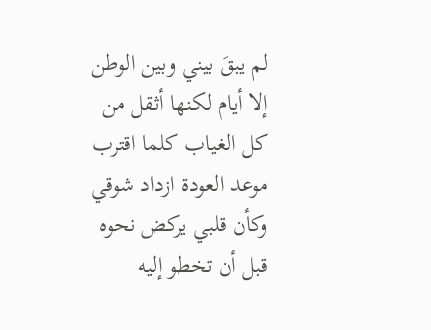لم يبقَ بيني وبين الوطن إلا أيام لكنها أثقل من كل الغياب كلما اقترب موعد العودة ازداد شوقي وكأن قلبي يركض نحوه قبل أن تخطو إليه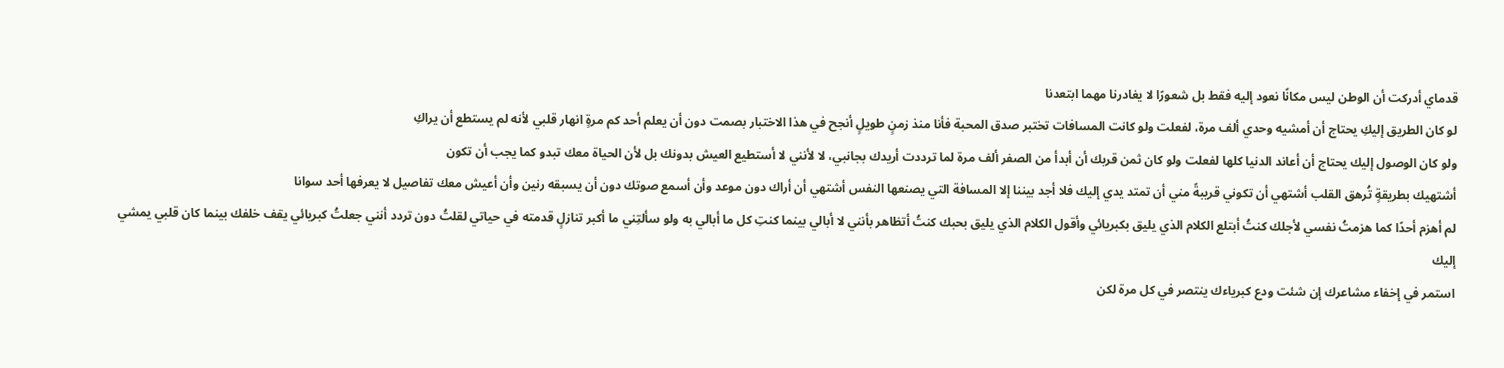قدماي أدركت أن الوطن ليس مكانًا نعود إليه فقط بل شعورًا لا يغادرنا مهما ابتعدنا
لو كان الطريق إليكِ يحتاج أن أمشيه وحدي ألف مرة، لفعلت ولو كانت المسافات تختبر صدق المحبة فأنا منذ زمنٍ طويلٍ أنجح في هذا الاختبار بصمت دون أن يعلم أحد كم مرةٍ انهار قلبي لأنه لم يستطع أن يراكِ
ولو كان الوصول إليك يحتاج أن أعاند الدنيا كلها لفعلت ولو كان ثمن قربك أن أبدأ من الصفر ألف مرة لما ترددت أريدك بجانبي، لا لأنني لا أستطيع العيش بدونك بل لأن الحياة معك تبدو كما يجب أن تكون
أشتهيك بطريقةٍ تُرهق القلب أشتهي أن تكوني قريبةً مني أن تمتد يدي إليك فلا أجد بيننا إلا المسافة التي يصنعها النفس أشتهي أن أراك دون موعد وأن أسمع صوتك دون أن يسبقه رنين وأن أعيش معك تفاصيل لا يعرفها أحد سوانا
لم أهزم أحدًا كما هزمتُ نفسي لأجلك كنتُ أبتلع الكلام الذي يليق بكبريائي وأقول الكلام الذي يليق بحبك كنتُ أتظاهر بأنني لا أبالي بينما كنتِ كل ما أبالي به ولو سألتِني ما أكبر تنازلٍ قدمته في حياتي لقلتُ دون تردد أنني جعلتُ كبريائي يقف خلفك بينما كان قلبي يمشي إليك
استمر في إخفاء مشاعرك إن شئت ودع كبرياءك ينتصر في كل مرة لكن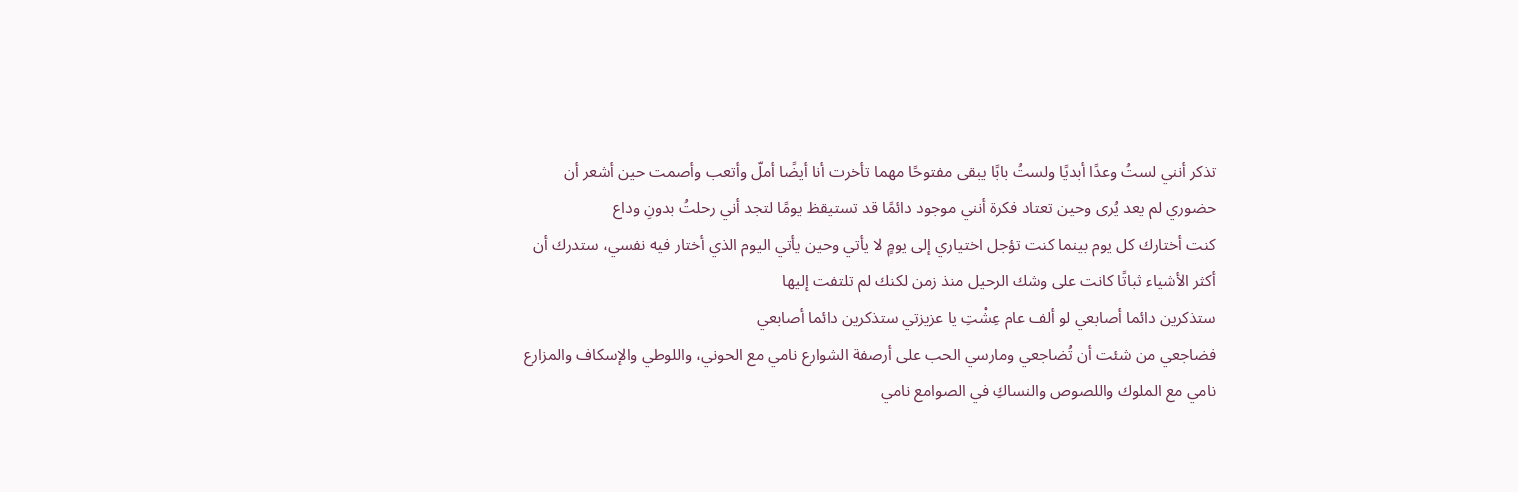تذكر أنني لستُ وعدًا أبديًا ولستُ بابًا يبقى مفتوحًا مهما تأخرت أنا أيضًا أملّ وأتعب وأصمت حين أشعر أن حضوري لم يعد يُرى وحين تعتاد فكرة أنني موجود دائمًا قد تستيقظ يومًا لتجد أني رحلتُ بدونِ وداع
كنت أختارك كل يوم بينما كنت تؤجل اختياري إلى يومٍ لا يأتي وحين يأتي اليوم الذي أختار فيه نفسي، ستدرك أن أكثر الأشياء ثباتًا كانت على وشك الرحيل منذ زمن لكنك لم تلتفت إليها
ستذكرين دائما أصابعي لو ألف عام عِشْتِ يا عزيزتي ستذكرين دائما أصابعي
فضاجعي من شئت أن تُضاجعي ومارسي الحب على أرصفة الشوارع نامي مع الحوني، واللوطي والإسكاف والمزارع
نامي مع الملوك واللصوص والنساكِ في الصوامع نامي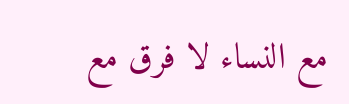مع النساء لا فرق مع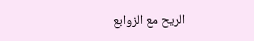الريح مع الزوابع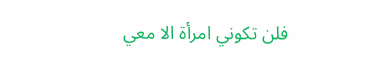فلن تكوني امرأة الا معي